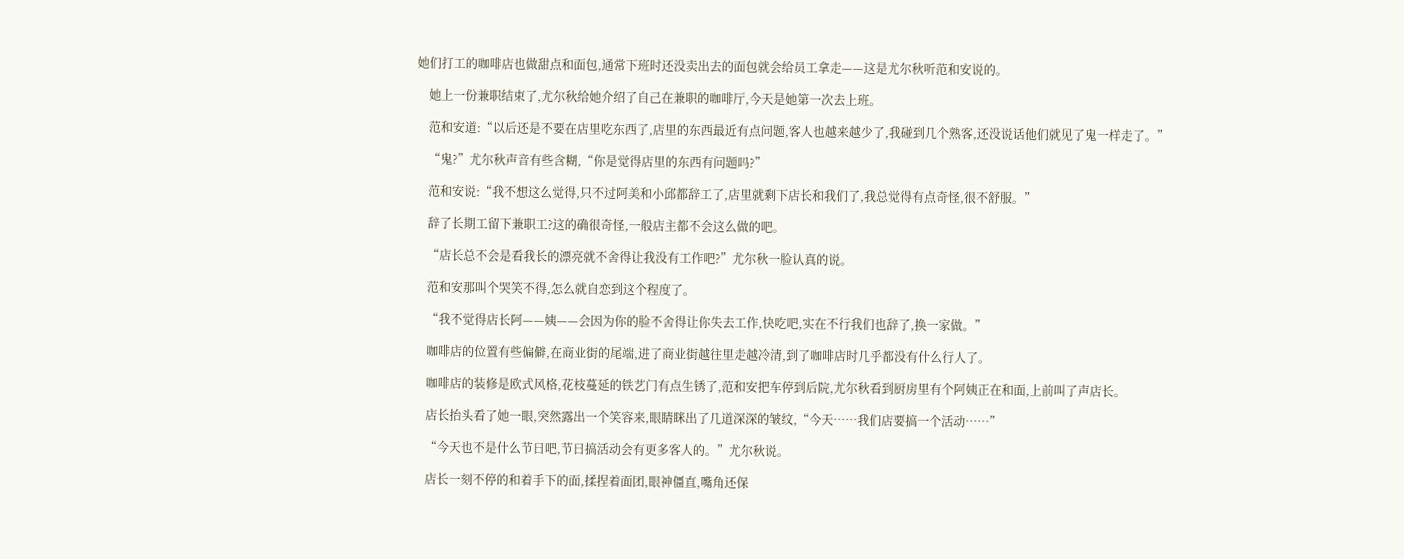她们打工的咖啡店也做甜点和面包,通常下班时还没卖出去的面包就会给员工拿走——这是尤尔秋听范和安说的。

    她上一份兼职结束了,尤尔秋给她介绍了自己在兼职的咖啡厅,今天是她第一次去上班。

    范和安道:“以后还是不要在店里吃东西了,店里的东西最近有点问题,客人也越来越少了,我碰到几个熟客,还没说话他们就见了鬼一样走了。”

    “鬼?”尤尔秋声音有些含糊,“你是觉得店里的东西有问题吗?”

    范和安说:“我不想这么觉得,只不过阿美和小邱都辞工了,店里就剩下店长和我们了,我总觉得有点奇怪,很不舒服。”

    辞了长期工留下兼职工?这的确很奇怪,一般店主都不会这么做的吧。

    “店长总不会是看我长的漂亮就不舍得让我没有工作吧?”尤尔秋一脸认真的说。

    范和安那叫个哭笑不得,怎么就自恋到这个程度了。

    “我不觉得店长阿——姨——会因为你的脸不舍得让你失去工作,快吃吧,实在不行我们也辞了,换一家做。”

    咖啡店的位置有些偏僻,在商业街的尾端,进了商业街越往里走越冷清,到了咖啡店时几乎都没有什么行人了。

    咖啡店的装修是欧式风格,花枝蔓延的铁艺门有点生锈了,范和安把车停到后院,尤尔秋看到厨房里有个阿姨正在和面,上前叫了声店长。

    店长抬头看了她一眼,突然露出一个笑容来,眼睛眯出了几道深深的皱纹,“今天……我们店要搞一个活动……”

    “今天也不是什么节日吧,节日搞活动会有更多客人的。”尤尔秋说。

    店长一刻不停的和着手下的面,揉捏着面团,眼神僵直,嘴角还保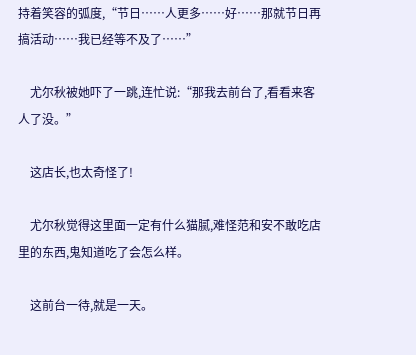持着笑容的弧度,“节日……人更多……好……那就节日再搞活动……我已经等不及了……”

    尤尔秋被她吓了一跳,连忙说:“那我去前台了,看看来客人了没。”

    这店长,也太奇怪了!

    尤尔秋觉得这里面一定有什么猫腻,难怪范和安不敢吃店里的东西,鬼知道吃了会怎么样。

    这前台一待,就是一天。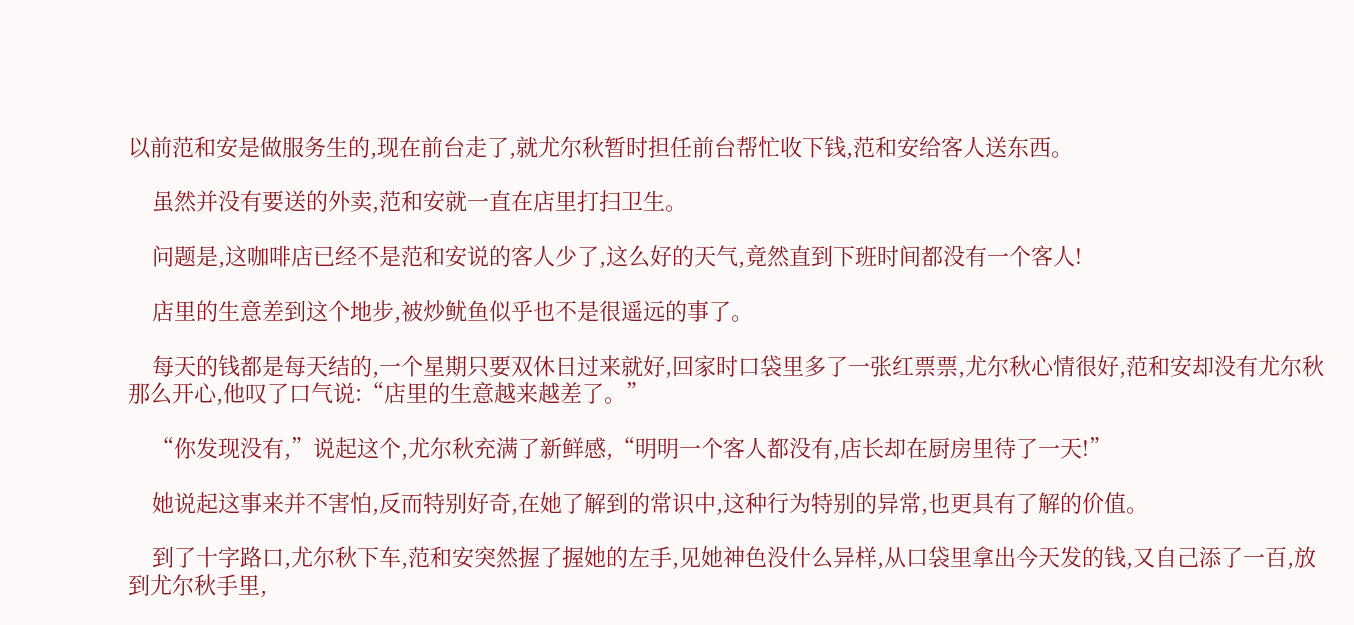以前范和安是做服务生的,现在前台走了,就尤尔秋暂时担任前台帮忙收下钱,范和安给客人送东西。

    虽然并没有要送的外卖,范和安就一直在店里打扫卫生。

    问题是,这咖啡店已经不是范和安说的客人少了,这么好的天气,竟然直到下班时间都没有一个客人!

    店里的生意差到这个地步,被炒鱿鱼似乎也不是很遥远的事了。

    每天的钱都是每天结的,一个星期只要双休日过来就好,回家时口袋里多了一张红票票,尤尔秋心情很好,范和安却没有尤尔秋那么开心,他叹了口气说:“店里的生意越来越差了。”

    “你发现没有,”说起这个,尤尔秋充满了新鲜感,“明明一个客人都没有,店长却在厨房里待了一天!”

    她说起这事来并不害怕,反而特别好奇,在她了解到的常识中,这种行为特别的异常,也更具有了解的价值。

    到了十字路口,尤尔秋下车,范和安突然握了握她的左手,见她神色没什么异样,从口袋里拿出今天发的钱,又自己添了一百,放到尤尔秋手里,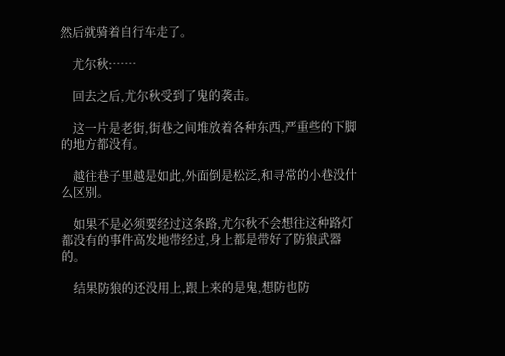然后就骑着自行车走了。

    尤尔秋:……

    回去之后,尤尔秋受到了鬼的袭击。

    这一片是老街,街巷之间堆放着各种东西,严重些的下脚的地方都没有。

    越往巷子里越是如此,外面倒是松泛,和寻常的小巷没什么区别。

    如果不是必须要经过这条路,尤尔秋不会想往这种路灯都没有的事件高发地带经过,身上都是带好了防狼武器的。

    结果防狼的还没用上,跟上来的是鬼,想防也防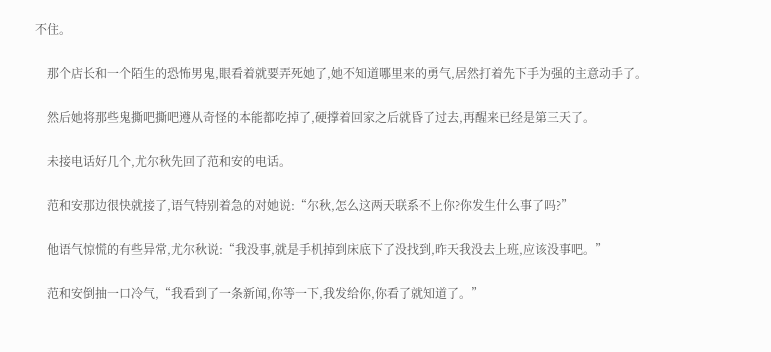不住。

    那个店长和一个陌生的恐怖男鬼,眼看着就要弄死她了,她不知道哪里来的勇气,居然打着先下手为强的主意动手了。

    然后她将那些鬼撕吧撕吧遵从奇怪的本能都吃掉了,硬撑着回家之后就昏了过去,再醒来已经是第三天了。

    未接电话好几个,尤尔秋先回了范和安的电话。

    范和安那边很快就接了,语气特别着急的对她说:“尔秋,怎么这两天联系不上你?你发生什么事了吗?”

    他语气惊慌的有些异常,尤尔秋说:“我没事,就是手机掉到床底下了没找到,昨天我没去上班,应该没事吧。”

    范和安倒抽一口冷气,“我看到了一条新闻,你等一下,我发给你,你看了就知道了。”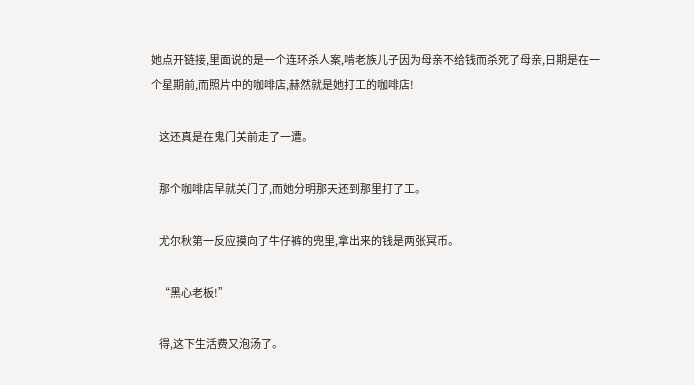她点开链接,里面说的是一个连环杀人案,啃老族儿子因为母亲不给钱而杀死了母亲,日期是在一个星期前,而照片中的咖啡店,赫然就是她打工的咖啡店!

    这还真是在鬼门关前走了一遭。

    那个咖啡店早就关门了,而她分明那天还到那里打了工。

    尤尔秋第一反应摸向了牛仔裤的兜里,拿出来的钱是两张冥币。

    “黑心老板!”

    得,这下生活费又泡汤了。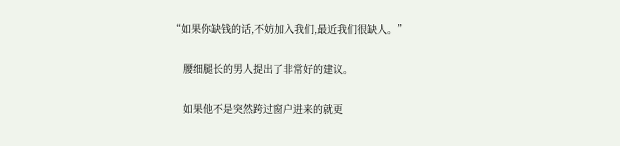“如果你缺钱的话,不妨加入我们,最近我们很缺人。”

    腰细腿长的男人提出了非常好的建议。

    如果他不是突然跨过窗户进来的就更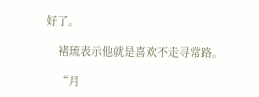好了。

    褚琉表示他就是喜欢不走寻常路。

    “月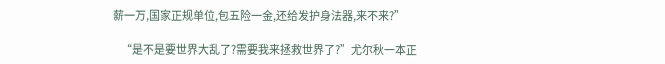薪一万,国家正规单位,包五险一金,还给发护身法器,来不来?”

    “是不是要世界大乱了?需要我来拯救世界了?”尤尔秋一本正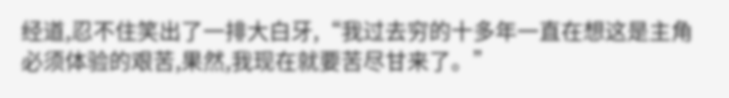经道,忍不住笑出了一排大白牙,“我过去穷的十多年一直在想这是主角必须体验的艰苦,果然,我现在就要苦尽甘来了。”